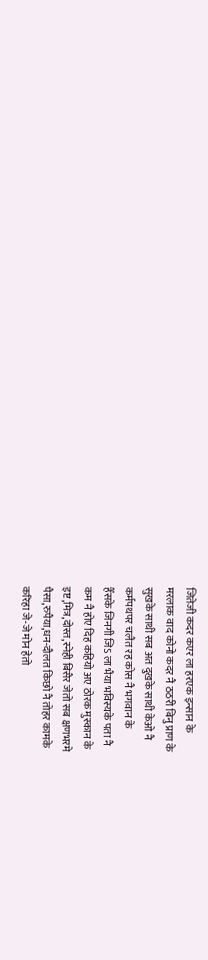जितेजी कदर कएर ला हरएक इन्सान के
मरलाक वाद कोनो कदर नै ठठरी बिनु प्राण के
सुखके साथी सब अत दुखके साथी केओ नै
कर्मपथपर चलैत रह कोस नै भगवान के
हैँसके जिनगी जिऽ ला भैया भविस्यके पता नै
कम नै होए दिह कहियो अए ठोरक मुस्कान के
इष्ट,मित्र,दोस्त,स्नेही बिसैर जेतो सब क्षणभरमे
पैसा,रुपैया,धन-दौलत किछो नै तोहर कामके
करिहा जे-जे मोन हेतो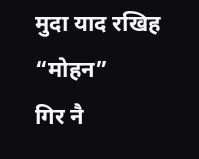मुदा याद रखिह “मोहन”
गिर नै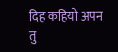दिह कहियो अपन तु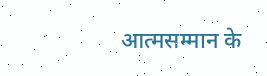आत्मसम्मान के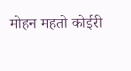मोहन महतो कोईरी